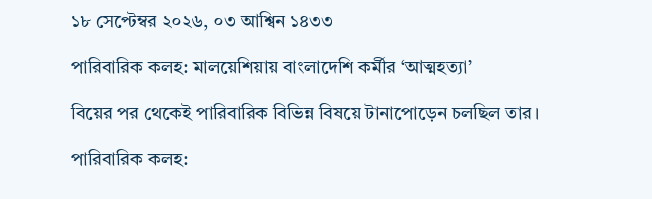১৮ সেপ্টেম্বর ২০২৬, ০৩ আশ্বিন ১৪৩৩

পারিবারিক কলহ: মালয়েশিয়ায় বাংলাদেশি কর্মীর ‘আত্মহত্যা’

বিয়ের পর থেকেই পারিবারিক বিভিন্ন বিষয়ে টানাপোড়েন চলছিল তার।

পারিবারিক কলহ: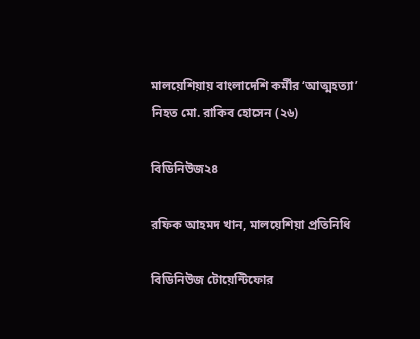মালয়েশিয়ায় বাংলাদেশি কর্মীর ‘আত্মহত্যা’
নিহত মো. রাকিব হোসেন (২৬)

বিডিনিউজ২৪

রফিক আহমদ খান, মালয়েশিয়া প্রতিনিধি

বিডিনিউজ টোয়েন্টিফোর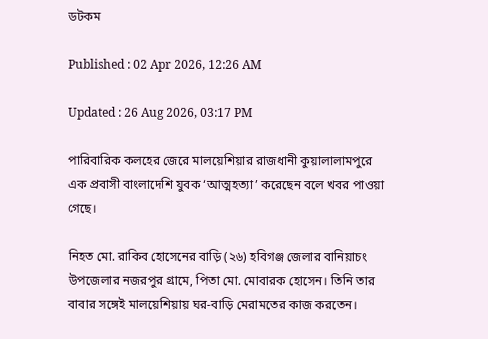ডটকম

Published : 02 Apr 2026, 12:26 AM

Updated : 26 Aug 2026, 03:17 PM

পারিবারিক কলহের জেরে মালয়েশিয়ার রাজধানী কুয়ালালামপুরে এক প্রবাসী বাংলাদেশি যুবক ‘আত্মহত্যা’ করেছেন বলে খবর পাওয়া গেছে।

নিহত মো. রাকিব হোসেনের বাড়ি (২৬) হবিগঞ্জ জেলার বানিয়াচং উপজেলার নজরপুর গ্রামে, পিতা মো. মোবারক হোসেন। তিনি তার বাবার সঙ্গেই মালয়েশিয়ায় ঘর-বাড়ি মেরামতের কাজ করতেন।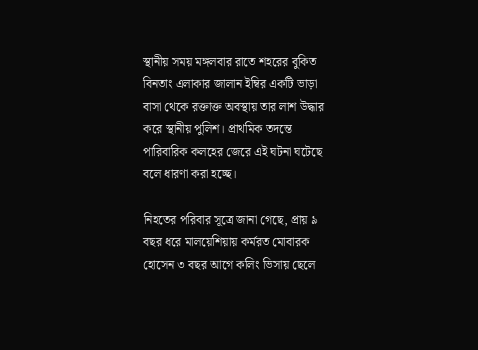স্থানীয় সময় মঙ্গলবার রাতে শহরের বুকিত বিনতাং এলাকার জালান ইম্বির একটি ভাড়া বাসা থেকে রক্তাক্ত অবস্থায় তার লাশ উদ্ধার করে স্থানীয় পুলিশ। প্রাথমিক তদন্তে পারিবারিক কলহের জেরে এই ঘটনা ঘটেছে বলে ধারণা করা হচ্ছে।

নিহতের পরিবার সূত্রে জানা গেছে, প্রায় ৯ বছর ধরে মালয়েশিয়ায় কর্মরত মোবারক হোসেন ৩ বছর আগে কলিং ভিসায় ছেলে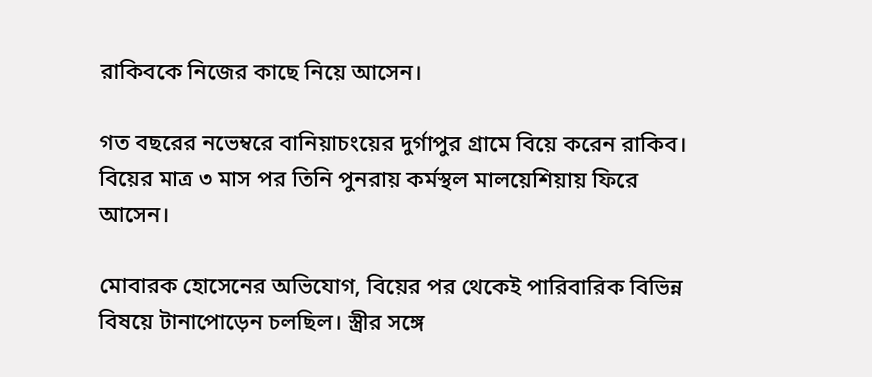রাকিবকে নিজের কাছে নিয়ে আসেন।

গত বছরের নভেম্বরে বানিয়াচংয়ের দুর্গাপুর গ্রামে বিয়ে করেন রাকিব। বিয়ের মাত্র ৩ মাস পর তিনি পুনরায় কর্মস্থল মালয়েশিয়ায় ফিরে আসেন।

মোবারক হোসেনের অভিযোগ, বিয়ের পর থেকেই পারিবারিক বিভিন্ন বিষয়ে টানাপোড়েন চলছিল। স্ত্রীর সঙ্গে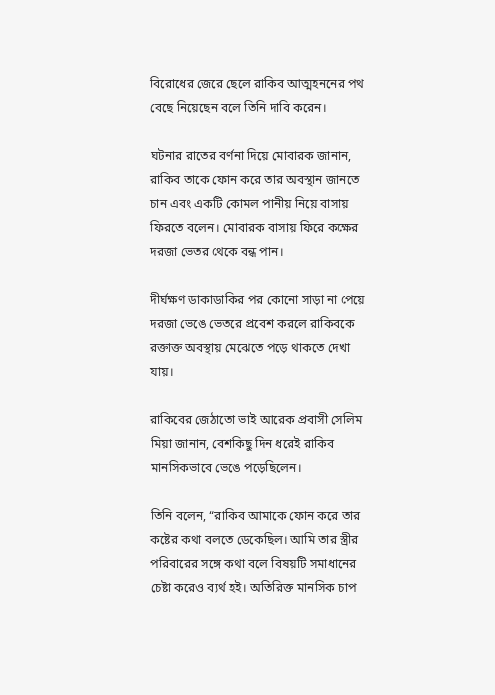বিরোধের জেরে ছেলে রাকিব আত্মহননের পথ বেছে নিয়েছেন বলে তিনি দাবি করেন।

ঘটনার রাতের বর্ণনা দিয়ে মোবারক জানান, রাকিব তাকে ফোন করে তার অবস্থান জানতে চান এবং একটি কোমল পানীয় নিয়ে বাসায় ফিরতে বলেন। মোবারক বাসায় ফিরে কক্ষের দরজা ভেতর থেকে বন্ধ পান।

দীর্ঘক্ষণ ডাকাডাকির পর কোনো সাড়া না পেয়ে দরজা ভেঙে ভেতরে প্রবেশ করলে রাকিবকে রক্তাক্ত অবস্থায় মেঝেতে পড়ে থাকতে দেখা যায়।

রাকিবের জেঠাতো ভাই আরেক প্রবাসী সেলিম মিয়া জানান, বেশকিছু দিন ধরেই রাকিব মানসিকভাবে ভেঙে পড়েছিলেন।

তিনি বলেন, “রাকিব আমাকে ফোন করে তার কষ্টের কথা বলতে ডেকেছিল। আমি তার স্ত্রীর পরিবারের সঙ্গে কথা বলে বিষয়টি সমাধানের চেষ্টা করেও ব্যর্থ হই। অতিরিক্ত মানসিক চাপ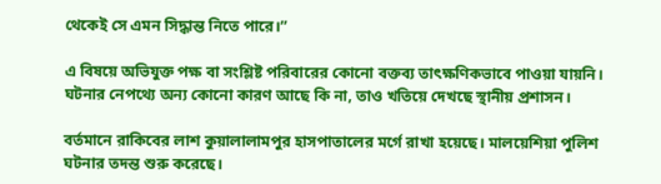থেকেই সে এমন সিদ্ধান্ত নিতে পারে।”

এ বিষয়ে অভিযুক্ত পক্ষ বা সংশ্লিষ্ট পরিবারের কোনো বক্তব্য তাৎক্ষণিকভাবে পাওয়া যায়নি। ঘটনার নেপথ্যে অন্য কোনো কারণ আছে কি না, তাও খতিয়ে দেখছে স্থানীয় প্রশাসন।

বর্তমানে রাকিবের লাশ কুয়ালালামপুর হাসপাতালের মর্গে রাখা হয়েছে। মালয়েশিয়া পুলিশ ঘটনার তদন্ত শুরু করেছে।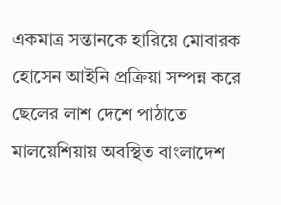একমাত্র সন্তানকে হারিয়ে মোবারক হোসেন আইনি প্রক্রিয়া সম্পন্ন করে ছেলের লাশ দেশে পাঠাতে মালয়েশিয়ায় অবস্থিত বাংলাদেশ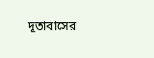দূতাবাসের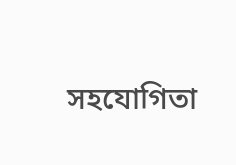সহযোগিতা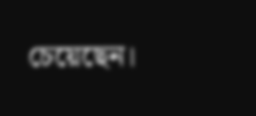চেয়েছেন।